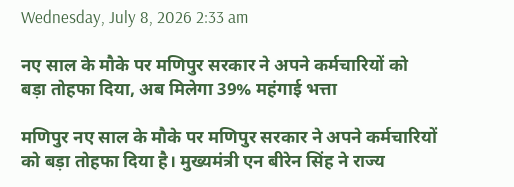Wednesday, July 8, 2026 2:33 am

नए साल के मौके पर मणिपुर सरकार ने अपने कर्मचारियों को बड़ा तोहफा दिया, अब मिलेगा 39% महंगाई भत्ता

मणिपुर नए साल के मौके पर मणिपुर सरकार ने अपने कर्मचारियों को बड़ा तोहफा दिया है। मुख्यमंत्री एन बीरेन सिंह ने राज्य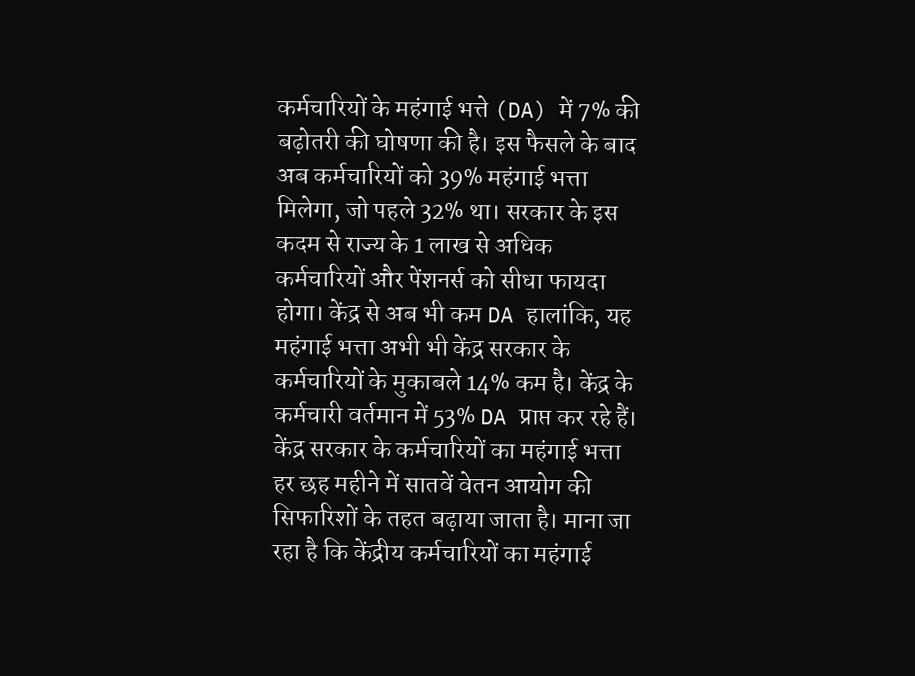कर्मचारियों के महंगाई भत्ते (DA) में 7% की बढ़ोतरी की घोषणा की है। इस फैसले के बाद अब कर्मचारियों को 39% महंगाई भत्ता मिलेगा, जो पहले 32% था। सरकार के इस कदम से राज्य के 1 लाख से अधिक कर्मचारियों और पेंशनर्स को सीधा फायदा होगा। केंद्र से अब भी कम DA हालांकि, यह महंगाई भत्ता अभी भी केंद्र सरकार के कर्मचारियों के मुकाबले 14% कम है। केंद्र के कर्मचारी वर्तमान में 53% DA प्राप्त कर रहे हैं। केंद्र सरकार के कर्मचारियों का महंगाई भत्ता हर छह महीने में सातवें वेतन आयोग की सिफारिशों के तहत बढ़ाया जाता है। माना जा रहा है कि केंद्रीय कर्मचारियों का महंगाई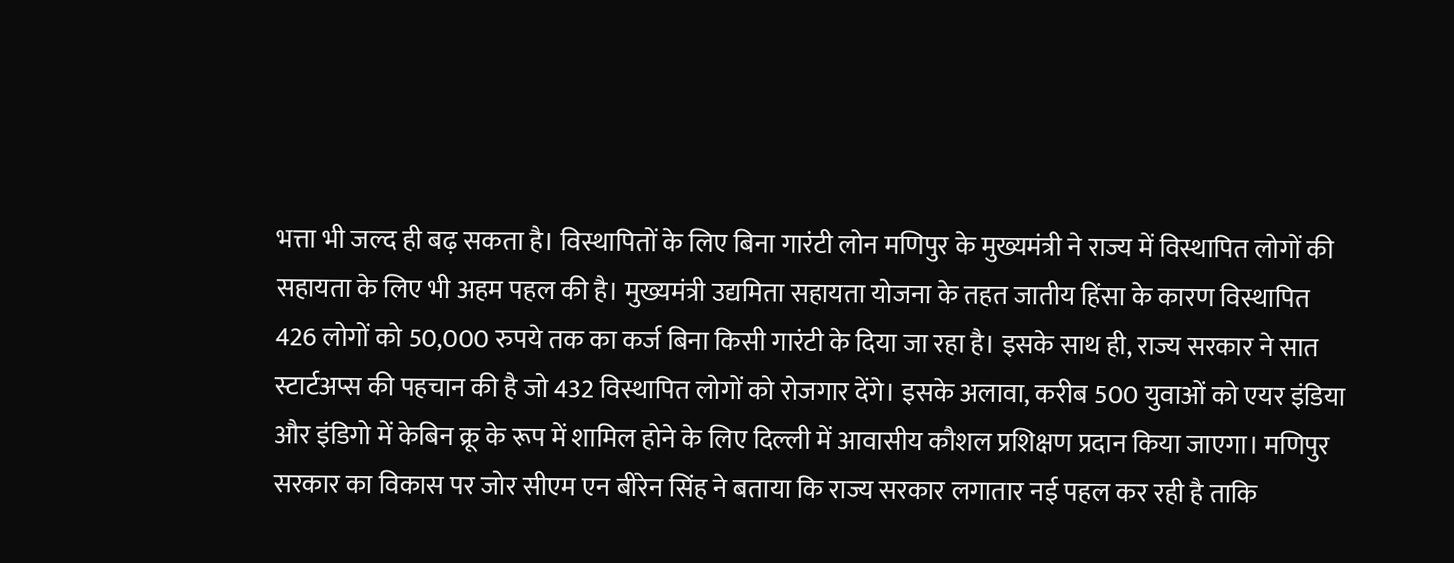भत्ता भी जल्द ही बढ़ सकता है। विस्थापितों के लिए बिना गारंटी लोन मणिपुर के मुख्यमंत्री ने राज्य में विस्थापित लोगों की सहायता के लिए भी अहम पहल की है। मुख्यमंत्री उद्यमिता सहायता योजना के तहत जातीय हिंसा के कारण विस्थापित 426 लोगों को 50,000 रुपये तक का कर्ज बिना किसी गारंटी के दिया जा रहा है। इसके साथ ही, राज्य सरकार ने सात स्टार्टअप्स की पहचान की है जो 432 विस्थापित लोगों को रोजगार देंगे। इसके अलावा, करीब 500 युवाओं को एयर इंडिया और इंडिगो में केबिन क्रू के रूप में शामिल होने के लिए दिल्ली में आवासीय कौशल प्रशिक्षण प्रदान किया जाएगा। मणिपुर सरकार का विकास पर जोर सीएम एन बीरेन सिंह ने बताया कि राज्य सरकार लगातार नई पहल कर रही है ताकि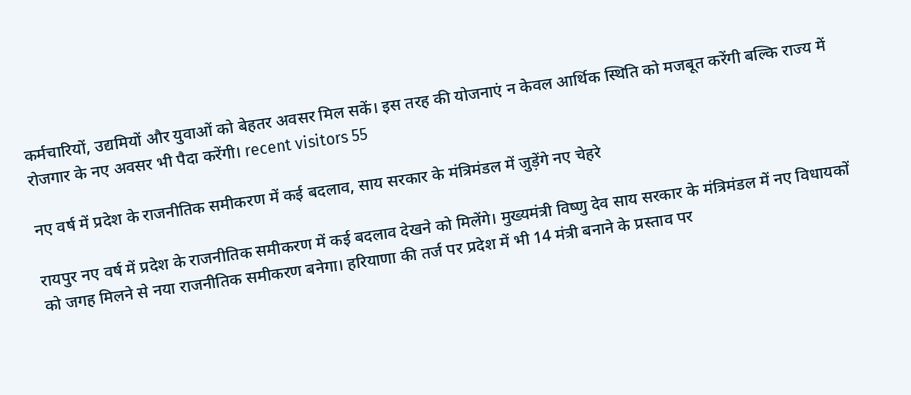कर्मचारियों, उद्यमियों और युवाओं को बेहतर अवसर मिल सकें। इस तरह की योजनाएं न केवल आर्थिक स्थिति को मजबूत करेंगी बल्कि राज्य में रोजगार के नए अवसर भी पैदा करेंगी। recent visitors 55

नए वर्ष में प्रदेश के राजनीतिक समीकरण में कई बदलाव, साय सरकार के मंत्रिमंडल में जुड़ेंगे नए चेहरे

रायपुर नए वर्ष में प्रदेश के राजनीतिक समीकरण में कई बदलाव देखने को मिलेंगे। मुख्यमंत्री विष्णु देव साय सरकार के मंत्रिमंडल में नए विधायकों को जगह मिलने से नया राजनीतिक समीकरण बनेगा। हरियाणा की तर्ज पर प्रदेश में भी 14 मंत्री बनाने के प्रस्ताव पर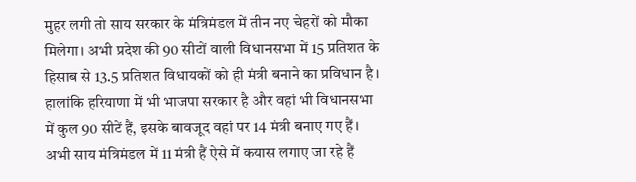मुहर लगी तो साय सरकार के मंत्रिमंडल में तीन नए चेहरों को मौका मिलेगा। अभी प्रदेश की 90 सीटों वाली विधानसभा में 15 प्रतिशत के हिसाब से 13.5 प्रतिशत विधायकों को ही मंत्री बनाने का प्रविधान है। हालांकि हरियाणा में भी भाजपा सरकार है और वहां भी विधानसभा में कुल 90 सीटें हैं, इसके बावजूद वहां पर 14 मंत्री बनाए गए हैं। अभी साय मंत्रिमंडल में 11 मंत्री हैं ऐसे में कयास लगाए जा रहे हैं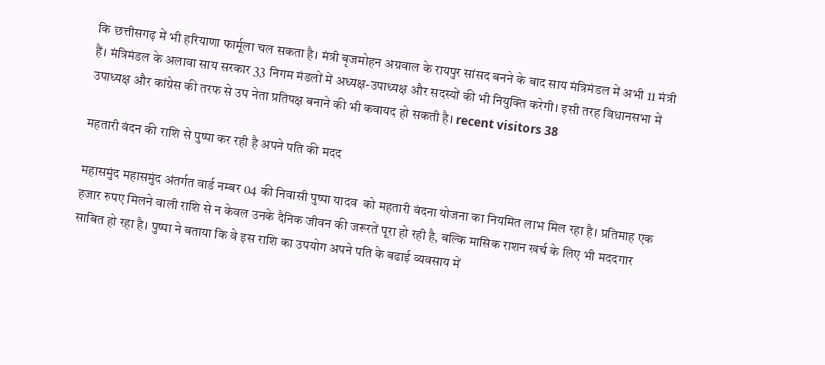कि छत्तीसगढ़ में भी हरियाणा फार्मूला चल सकता है। मंत्री बृजमोहन अग्रवाल के रायपुर सांसद बनने के बाद साय मंत्रिमंडल में अभी 11 मंत्री हैं। मंत्रिमंडल के अलावा साय सरकार 33 निगम मंडलों में अध्यक्ष-उपाध्यक्ष और सदस्यों की भी नियुक्ति करेगी। इसी तरह विधानसभा में उपाध्यक्ष और कांग्रेस की तरफ से उप नेता प्रतिपक्ष बनाने की भी कवायद हो सकती है। recent visitors 38

महतारी वंदन की राशि से पुष्पा कर रही है अपने पति की मदद

महासमुंद महासमुंद अंतर्गत वार्ड नम्बर 04 की निवासी पुष्पा यादव  को महतारी वंदना योजना का नियमित लाभ मिल रहा है। प्रतिमाह एक हजार रुपए मिलने वाली राशि से न केवल उनके दैनिक जीवन की जरूरतें पूरा हो रही है, बल्कि मासिक राशन खर्च के लिए भी मददगार साबित हो रहा है। पुष्पा ने बताया कि वे इस राशि का उपयोग अपने पति के बढाई व्यवसाय में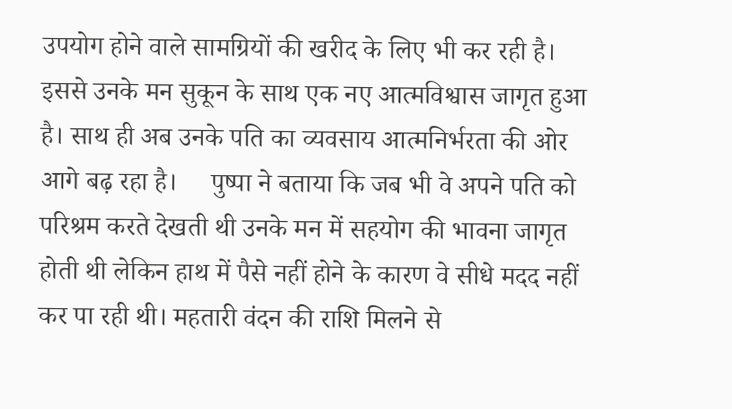उपयोग होने वाले सामग्रियों की खरीद के लिए भी कर रही है। इससे उनके मन सुकून के साथ एक नए आत्मविश्वास जागृत हुआ है। साथ ही अब उनके पति का व्यवसाय आत्मनिर्भरता की ओर आगे बढ़ रहा है।     पुष्पा ने बताया कि जब भी वे अपने पति को परिश्रम करते देखती थी उनके मन में सहयोग की भावना जागृत होती थी लेकिन हाथ में पैसे नहीं होने के कारण वे सीधे मदद नहीं कर पा रही थी। महतारी वंदन की राशि मिलने से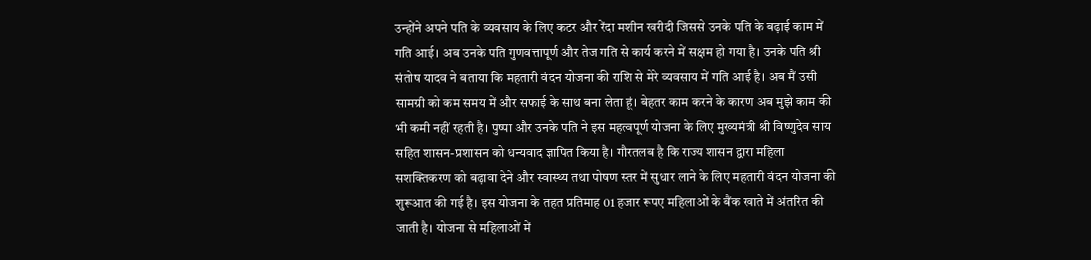उन्होंने अपने पति के व्यवसाय के लिए कटर और रेंदा मशीन खरीदी जिससे उनके पति के बढ़ाई काम में गति आई। अब उनके पति गुणवत्तापूर्ण और तेज गति से कार्य करने में सक्षम हो गया है। उनके पति श्री संतोष यादव ने बताया कि महतारी वंदन योजना की राशि से मेरे व्यवसाय में गति आई है। अब मैं उसी सामग्री को कम समय में और सफाई के साथ बना लेता हूं। बेहतर काम करने के कारण अब मुझे काम की भी कमी नहीं रहती है। पुष्पा और उनके पति ने इस महत्वपूर्ण योजना के लिए मुख्यमंत्री श्री विष्णुदेव साय सहित शासन-प्रशासन को धन्यवाद ज्ञापित किया है। गौरतलब है कि राज्य शासन द्वारा महिला सशक्तिकरण को बढ़ावा देने और स्वास्थ्य तथा पोषण स्तर में सुधार लाने के लिए महतारी वंदन योजना की शुरूआत की गई है। इस योजना के तहत प्रतिमाह 01 हजार रूपए महिलाओं के बैंक खाते में अंतरित की जाती है। योजना से महिलाओं में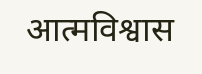आत्मविश्वास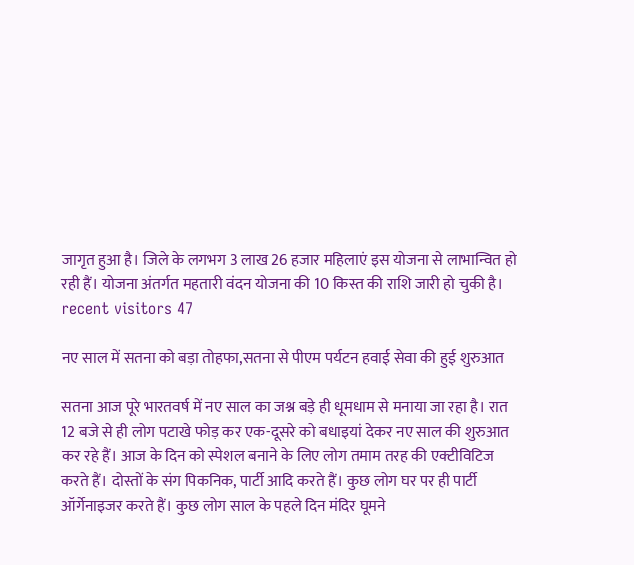जागृत हुआ है। जिले के लगभग 3 लाख 26 हजार महिलाएं इस योजना से लाभान्वित हो रही हैं। योजना अंतर्गत महतारी वंदन योजना की 10 किस्त की राशि जारी हो चुकी है। recent visitors 47

नए साल में सतना को बड़ा तोहफा,सतना से पीएम पर्यटन हवाई सेवा की हुई शुरुआत

सतना आज पूरे भारतवर्ष में नए साल का जश्न बड़े ही धूमधाम से मनाया जा रहा है। रात 12 बजे से ही लोग पटाखे फोड़ कर एक-दूसरे को बधाइयां देकर नए साल की शुरुआत कर रहे हैं। आज के दिन को स्पेशल बनाने के लिए लोग तमाम तरह की एक्टीविटिज करते हैं। दोस्तों के संग पिकनिक, पार्टी आदि करते हैं। कुछ लोग घर पर ही पार्टी ऑर्गेनाइजर करते हैं। कुछ लोग साल के पहले दिन मंदिर घूमने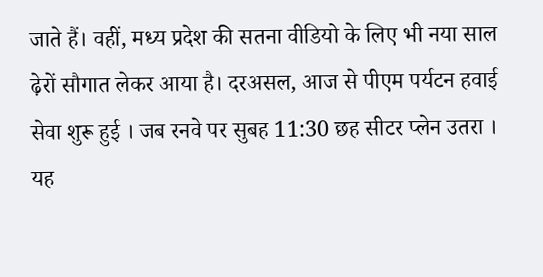जाते हैं। वहीं, मध्य प्रदेश की सतना वीडियो के लिए भी नया साल ढ़ेरों सौगात लेकर आया है। दरअसल, आज से पीएम पर्यटन हवाई सेवा शुरू हुई । जब रनवे पर सुबह 11:30 छह सीटर प्लेन उतरा । यह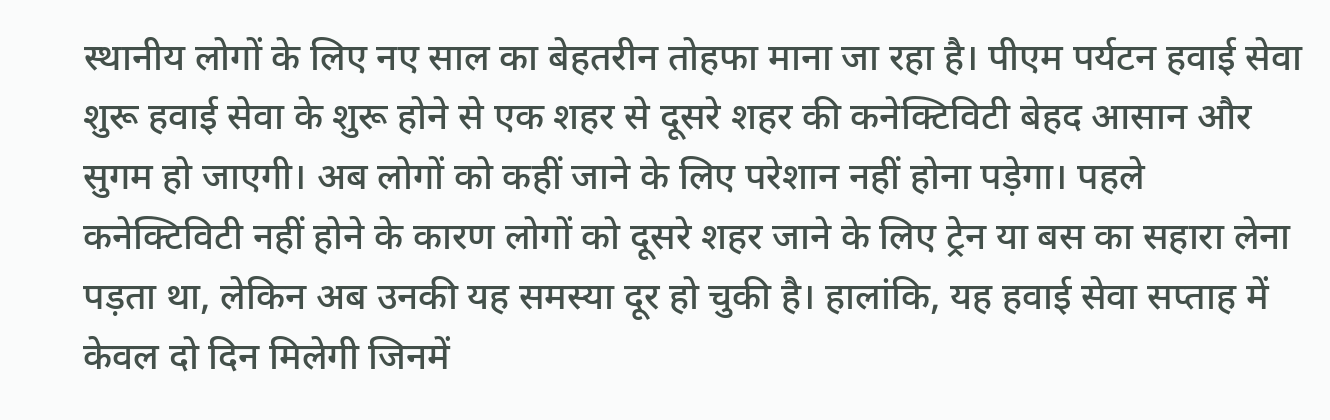स्थानीय लोगों के लिए नए साल का बेहतरीन तोहफा माना जा रहा है। पीएम पर्यटन हवाई सेवा शुरू हवाई सेवा के शुरू होने से एक शहर से दूसरे शहर की कनेक्टिविटी बेहद आसान और सुगम हो जाएगी। अब लोगों को कहीं जाने के लिए परेशान नहीं होना पड़ेगा। पहले कनेक्टिविटी नहीं होने के कारण लोगों को दूसरे शहर जाने के लिए ट्रेन या बस का सहारा लेना पड़ता था, लेकिन अब उनकी यह समस्या दूर हो चुकी है। हालांकि, यह हवाई सेवा सप्ताह में केवल दो दिन मिलेगी जिनमें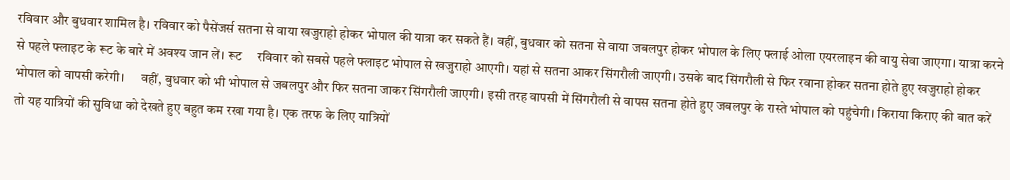रविवार और बुधवार शामिल है। रविवार को पैसेंजर्स सतना से वाया खजुराहो होकर भोपाल की यात्रा कर सकते हैं। वहीं, बुधवार को सतना से वाया जबलपुर होकर भोपाल के लिए फ्लाई ओला एयरलाइन की वायु सेवा जाएगा। यात्रा करने से पहले फ्लाइट के रूट के बारे में अवश्य जान लें। रूट     रविवार को सबसे पहले फ्लाइट भोपाल से खजुराहो आएगी। यहां से सतना आकर सिंगरौली जाएगी। उसके बाद सिंगरौली से फिर रवाना होकर सतना होते हुए खजुराहो होकर भोपाल को वापसी करेगी।     वहीं, बुधवार को भी भोपाल से जबलपुर और फिर सतना जाकर सिंगरौली जाएगी। इसी तरह वापसी में सिंगरौली से वापस सतना होते हुए जबलपुर के रास्ते भोपाल को पहुंचेगी। किराया किराए की बात करें तो यह यात्रियों की सुविधा को देखते हुए बहुत कम रखा गया है। एक तरफ के लिए यात्रियों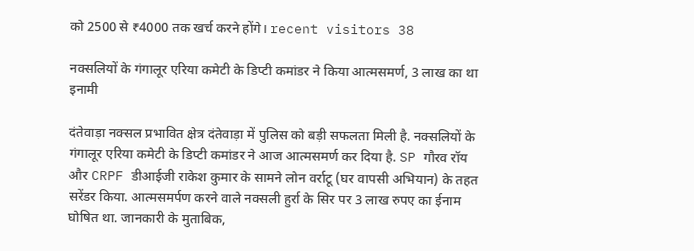को 2500 से ₹4000 तक खर्च करने होंगे। recent visitors 38

नक्सलियों के गंगालूर एरिया कमेटी के डिप्टी कमांडर ने किया आत्मसमर्ण, 3 लाख का था इनामी

दंतेवाड़ा नक्सल प्रभावित क्षेत्र दंतेवाड़ा में पुलिस को बड़ी सफलता मिली है. नक्सलियों के गंगालूर एरिया कमेटी के डिप्टी कमांडर ने आज आत्मसमर्ण कर दिया है. SP गौरव रॉय और CRPF डीआईजी राकेश कुमार के सामने लोन वर्राटू (घर वापसी अभियान) के तहत सरेंडर किया. आत्मसमर्पण करने वाले नक्सली हुर्रा के सिर पर 3 लाख रुपए का ईनाम घोषित था. जानकारी के मुताबिक,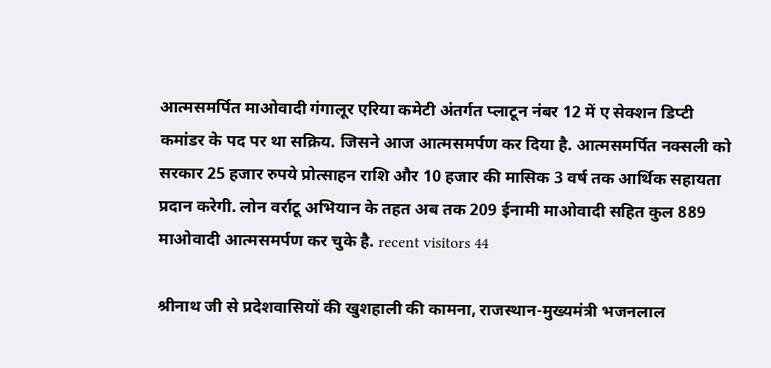आत्मसमर्पित माओवादी गंगालूर एरिया कमेटी अंतर्गत प्लाटून नंबर 12 में ए सेक्शन डिप्टी कमांडर के पद पर था सक्रिय. जिसने आज आत्मसमर्पण कर दिया है. आत्मसमर्पित नक्सली को सरकार 25 हजार रुपये प्रोत्साहन राशि और 10 हजार की मासिक 3 वर्ष तक आर्थिक सहायता प्रदान करेगी. लोन वर्राटू अभियान के तहत अब तक 209 ईनामी माओवादी सहित कुल 889 माओवादी आत्मसमर्पण कर चुके है. recent visitors 44

श्रीनाथ जी से प्रदेशवासियों की खुशहाली की कामना, राजस्थान-मुख्यमंत्री भजनलाल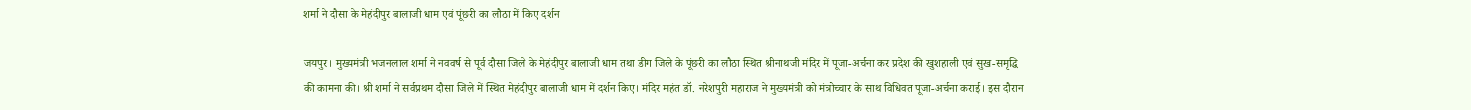शर्मा ने दौसा के मेहंदीपुर बालाजी धाम एवं पूंछरी का लौठा में किए दर्शन

जयपुर। मुख्यमंत्री भजनलाल शर्मा ने नववर्ष से पूर्व दौसा जिले के मेहंदीपुर बालाजी धाम तथा डीग जिले के पूंछरी का लौठा स्थित श्रीनाथजी मंदिर में पूजा-अर्चना कर प्रदेश की खुशहाली एवं सुख-समृद्धि की कामना की। श्री शर्मा ने सर्वप्रथम दौसा जिले में स्थित मेहंदीपुर बालाजी धाम में दर्शन किए। मंदिर महंत डॉ. नरेशपुरी महाराज ने मुख्यमंत्री को मंत्रोच्चार के साथ विधिवत पूजा-अर्चना कराई। इस दौरान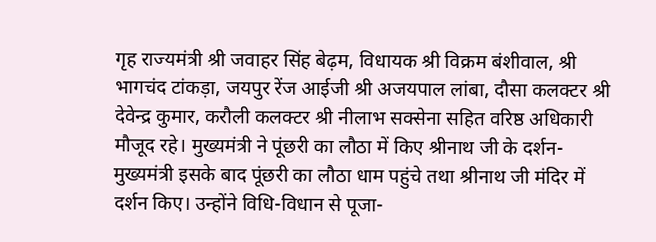गृह राज्यमंत्री श्री जवाहर सिंह बेढ़म, विधायक श्री विक्रम बंशीवाल, श्री भागचंद टांकड़ा, जयपुर रेंज आईजी श्री अजयपाल लांबा, दौसा कलक्टर श्री देवेन्द्र कुमार, करौली कलक्टर श्री नीलाभ सक्सेना सहित वरिष्ठ अधिकारी मौजूद रहे। मुख्यमंत्री ने पूंछरी का लौठा में किए श्रीनाथ जी के दर्शन- मुख्यमंत्री इसके बाद पूंछरी का लौठा धाम पहुंचे तथा श्रीनाथ जी मंदिर में दर्शन किए। उन्होंने विधि-विधान से पूजा-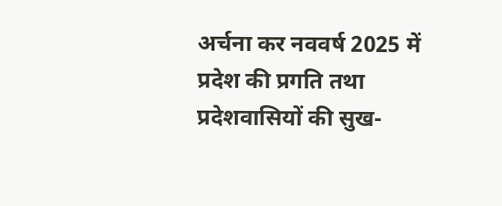अर्चना कर नववर्ष 2025 में प्रदेश की प्रगति तथा प्रदेशवासियों की सुख-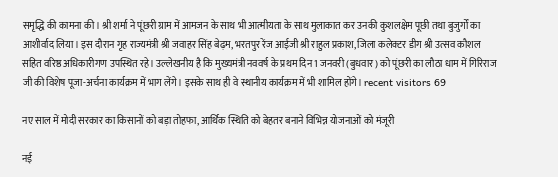समृद्धि की कामना की। श्री शर्मा ने पूंछरी ग्राम में आमजन के साथ भी आत्मीयता के साथ मुलाकात कर उनकी कुशलक्षेम पूछी तथा बुजुर्गों का आशीर्वाद लिया। इस दौरान गृह राज्यमंत्री श्री जवाहर सिंह बेढ़म, भरतपुर रेंज आईजी श्री राहुल प्रकाश, जिला कलेक्टर डीग श्री उत्सव कौशल सहित वरिष्ठ अधिकारीगण उपस्थित रहे। उल्लेखनीय है कि मुख्यमंत्री नववर्ष के प्रथम दिन 1 जनवरी (बुधवार) को पूंछरी का लौठा धाम में गिरिराज जी की विशेष पूजा-अर्चना कार्यक्रम में भाग लेंगे। इसके साथ ही वे स्थानीय कार्यक्रम में भी शामिल होंगे। recent visitors 69

नए साल में मोदी सरकार का किसानों को बड़ा तोहफा, आर्थिक स्थिति को बेहतर बनाने विभिन्न योजनाओं को मंजूरी

नई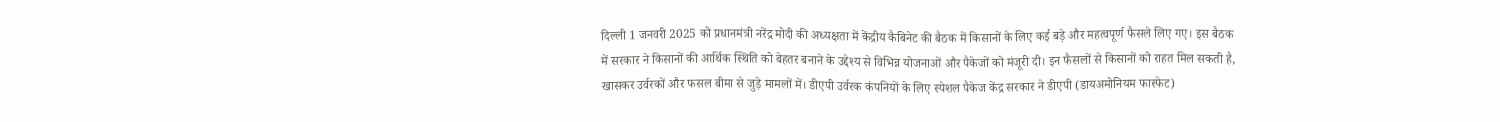दिल्ली 1 जनवरी 2025 को प्रधानमंत्री नरेंद्र मोदी की अध्यक्षता में केंद्रीय कैबिनेट की बैठक में किसानों के लिए कई बड़े और महत्वपूर्ण फैसले लिए गए। इस बैठक में सरकार ने किसानों की आर्थिक स्थिति को बेहतर बनाने के उद्देश्य से विभिन्न योजनाओं और पैकेजों को मंजूरी दी। इन फैसलों से किसानों को राहत मिल सकती है, खासकर उर्वरकों और फसल बीमा से जुड़े मामलों में। डीएपी उर्वरक कंपनियों के लिए स्पेशल पैकेज केंद्र सरकार ने डीएपी (डायअमोनियम फास्फेट)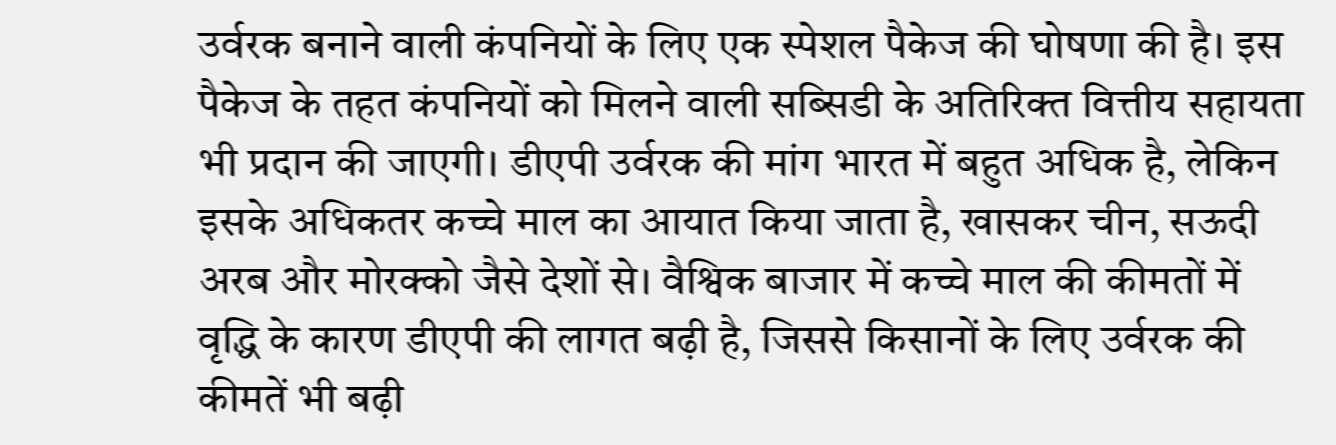उर्वरक बनाने वाली कंपनियों के लिए एक स्पेशल पैकेज की घोषणा की है। इस पैकेज के तहत कंपनियों को मिलने वाली सब्सिडी के अतिरिक्त वित्तीय सहायता भी प्रदान की जाएगी। डीएपी उर्वरक की मांग भारत में बहुत अधिक है, लेकिन इसके अधिकतर कच्चे माल का आयात किया जाता है, खासकर चीन, सऊदी अरब और मोरक्को जैसे देशों से। वैश्विक बाजार में कच्चे माल की कीमतों में वृद्धि के कारण डीएपी की लागत बढ़ी है, जिससे किसानों के लिए उर्वरक की कीमतें भी बढ़ी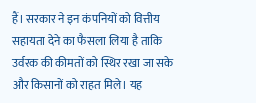हैं। सरकार ने इन कंपनियों को वित्तीय सहायता देने का फैसला लिया है ताकि उर्वरक की कीमतों को स्थिर रखा जा सके और किसानों को राहत मिले। यह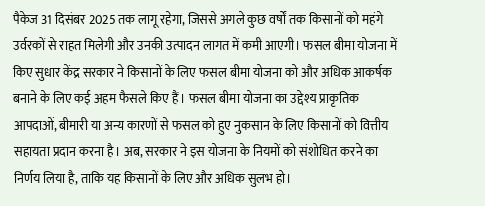पैकेज 31 दिसंबर 2025 तक लागू रहेगा, जिससे अगले कुछ वर्षों तक किसानों को महंगे उर्वरकों से राहत मिलेगी और उनकी उत्पादन लागत में कमी आएगी। फसल बीमा योजना में किए सुधार केंद्र सरकार ने किसानों के लिए फसल बीमा योजना को और अधिक आकर्षक बनाने के लिए कई अहम फैसले किए हैं। फसल बीमा योजना का उद्देश्य प्राकृतिक आपदाओं, बीमारी या अन्य कारणों से फसल को हुए नुकसान के लिए किसानों को वित्तीय सहायता प्रदान करना है। अब, सरकार ने इस योजना के नियमों को संशोधित करने का निर्णय लिया है, ताकि यह किसानों के लिए और अधिक सुलभ हो।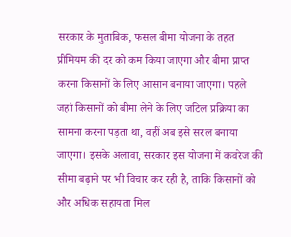सरकार के मुताबिक, फसल बीमा योजना के तहत प्रीमियम की दर को कम किया जाएगा और बीमा प्राप्त करना किसानों के लिए आसान बनाया जाएगा। पहले जहां किसानों को बीमा लेने के लिए जटिल प्रक्रिया का सामना करना पड़ता था, वहीं अब इसे सरल बनाया जाएगा। इसके अलावा, सरकार इस योजना में कवरेज की सीमा बढ़ाने पर भी विचार कर रही है, ताकि किसानों को और अधिक सहायता मिल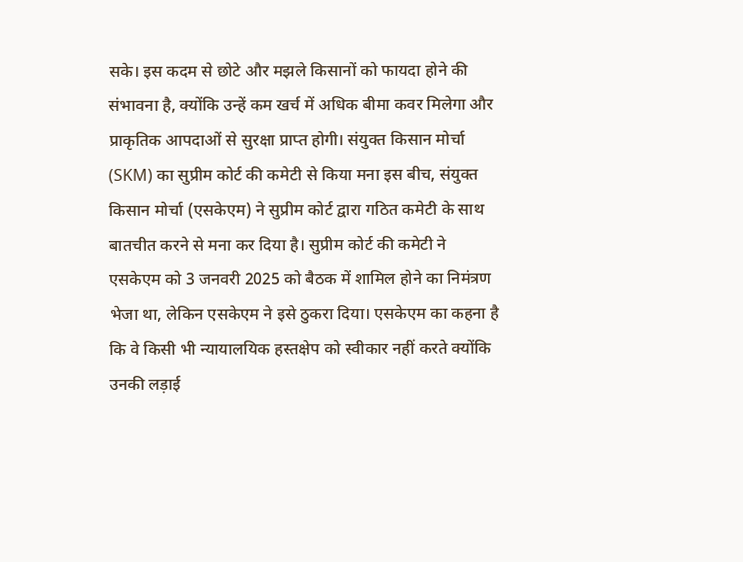सके। इस कदम से छोटे और मझले किसानों को फायदा होने की संभावना है, क्योंकि उन्हें कम खर्च में अधिक बीमा कवर मिलेगा और प्राकृतिक आपदाओं से सुरक्षा प्राप्त होगी। संयुक्त किसान मोर्चा (SKM) का सुप्रीम कोर्ट की कमेटी से किया मना इस बीच, संयुक्त किसान मोर्चा (एसकेएम) ने सुप्रीम कोर्ट द्वारा गठित कमेटी के साथ बातचीत करने से मना कर दिया है। सुप्रीम कोर्ट की कमेटी ने एसकेएम को 3 जनवरी 2025 को बैठक में शामिल होने का निमंत्रण भेजा था, लेकिन एसकेएम ने इसे ठुकरा दिया। एसकेएम का कहना है कि वे किसी भी न्यायालयिक हस्तक्षेप को स्वीकार नहीं करते क्योंकि उनकी लड़ाई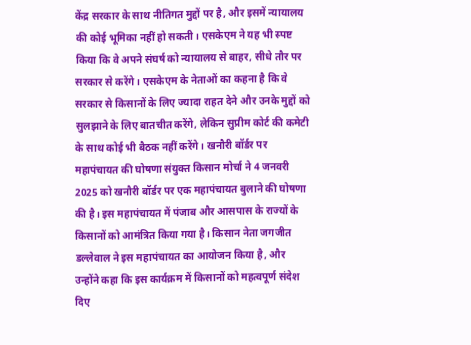केंद्र सरकार के साथ नीतिगत मुद्दों पर है, और इसमें न्यायालय की कोई भूमिका नहीं हो सकती। एसकेएम ने यह भी स्पष्ट किया कि वे अपने संघर्ष को न्यायालय से बाहर, सीधे तौर पर सरकार से करेंगे। एसकेएम के नेताओं का कहना है कि वे सरकार से किसानों के लिए ज्यादा राहत देने और उनके मुद्दों को सुलझाने के लिए बातचीत करेंगे, लेकिन सुप्रीम कोर्ट की कमेटी के साथ कोई भी बैठक नहीं करेंगे। खनौरी बॉर्डर पर महापंचायत की घोषणा संयुक्त किसान मोर्चा ने 4 जनवरी 2025 को खनौरी बॉर्डर पर एक महापंचायत बुलाने की घोषणा की है। इस महापंचायत में पंजाब और आसपास के राज्यों के किसानों को आमंत्रित किया गया है। किसान नेता जगजीत डल्लेवाल ने इस महापंचायत का आयोजन किया है, और उन्होंने कहा कि इस कार्यक्रम में किसानों को महत्वपूर्ण संदेश दिए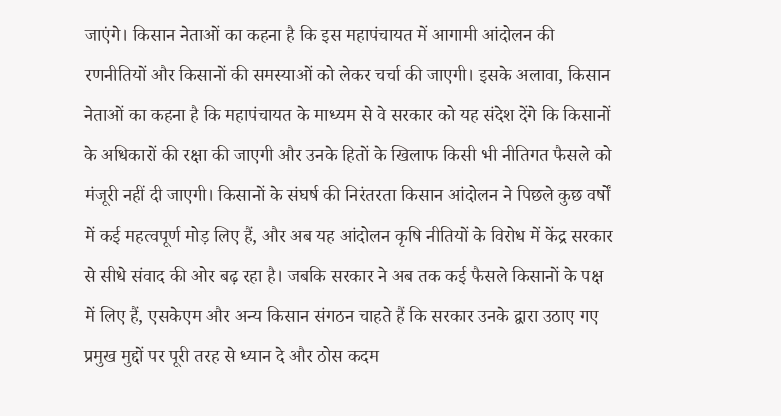जाएंगे। किसान नेताओं का कहना है कि इस महापंचायत में आगामी आंदोलन की रणनीतियों और किसानों की समस्याओं को लेकर चर्चा की जाएगी। इसके अलावा, किसान नेताओं का कहना है कि महापंचायत के माध्यम से वे सरकार को यह संदेश देंगे कि किसानों के अधिकारों की रक्षा की जाएगी और उनके हितों के खिलाफ किसी भी नीतिगत फैसले को मंजूरी नहीं दी जाएगी। किसानों के संघर्ष की निरंतरता किसान आंदोलन ने पिछले कुछ वर्षों में कई महत्वपूर्ण मोड़ लिए हैं, और अब यह आंदोलन कृषि नीतियों के विरोध में केंद्र सरकार से सीधे संवाद की ओर बढ़ रहा है। जबकि सरकार ने अब तक कई फैसले किसानों के पक्ष में लिए हैं, एसकेएम और अन्य किसान संगठन चाहते हैं कि सरकार उनके द्वारा उठाए गए प्रमुख मुद्दों पर पूरी तरह से ध्यान दे और ठोस कदम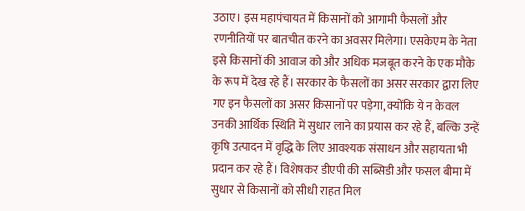उठाए। इस महापंचायत में किसानों को आगामी फैसलों और रणनीतियों पर बातचीत करने का अवसर मिलेगा। एसकेएम के नेता इसे किसानों की आवाज को और अधिक मजबूत करने के एक मौके के रूप में देख रहे हैं। सरकार के फैसलों का असर सरकार द्वारा लिए गए इन फैसलों का असर किसानों पर पड़ेगा, क्योंकि ये न केवल उनकी आर्थिक स्थिति में सुधार लाने का प्रयास कर रहे हैं, बल्कि उन्हें कृषि उत्पादन में वृद्धि के लिए आवश्यक संसाधन और सहायता भी प्रदान कर रहे हैं। विशेषकर डीएपी की सब्सिडी और फसल बीमा में सुधार से किसानों को सीधी राहत मिल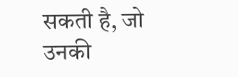सकती है, जो उनकी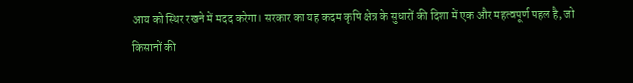आय को स्थिर रखने में मदद करेगा। सरकार का यह कदम कृषि क्षेत्र के सुधारों की दिशा में एक और महत्वपूर्ण पहल है, जो किसानों की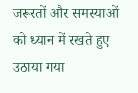जरूरतों और समस्याओं को ध्यान में रखते हुए उठाया गया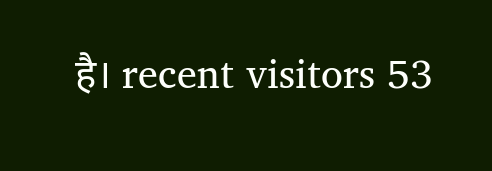है। recent visitors 53